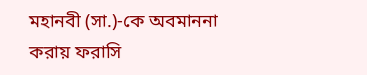মহানবী (সা.)-কে অবমাননা করায় ফরাসি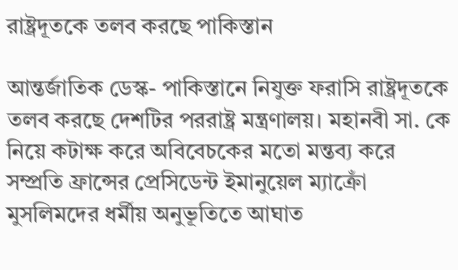রাষ্ট্রদূতকে তলব করছে পাকিস্তান

আন্তর্জাতিক ডেস্ক- পাকিস্তানে নিযুক্ত ফরাসি রাষ্ট্রদূতকে তলব করছে দেশটির পররাষ্ট্র মন্ত্রণালয়। মহানবী সা. কে নিয়ে কটাক্ষ করে অবিবেচকের মতো মন্তব্য করে সম্প্রতি ফ্রান্সের প্রেসিডেন্ট ইমানুয়েল ম্যাক্রোঁ মুসলিমদের ধর্মীয় অনুভূতিতে আঘাত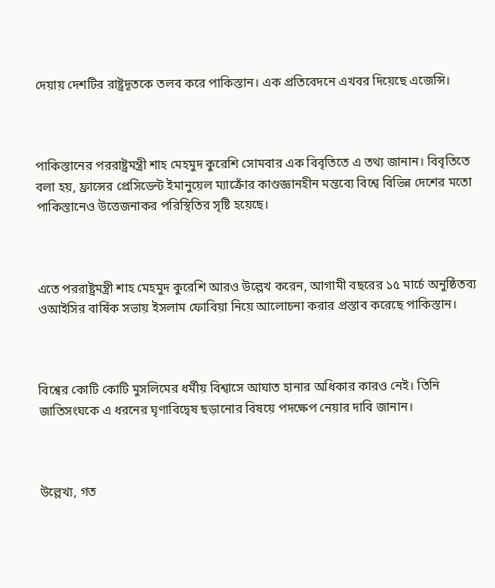দেয়ায় দেশটির রাষ্ট্রদূতকে তলব করে পাকিস্তান। এক প্রতিবেদনে এখবর দিয়েছে এজেন্সি।



পাকিস্তানের পররাষ্ট্রমন্ত্রী শাহ মেহমুদ কুরেশি সোমবার এক বিবৃতিতে এ তথ্য জানান। বিবৃতিতে বলা হয়, ফ্রান্সের প্রেসিডেন্ট ইমানুয়েল ম্যাক্রোঁর কাণ্ডজ্ঞানহীন মন্তব্যে বিশ্বে বিভিন্ন দেশের মতো পাকিস্তানেও উত্তেজনাকর পরিস্থিতির সৃষ্টি হয়েছে।



এতে পররাষ্ট্রমন্ত্রী শাহ মেহমুদ কুরেশি আরও উল্লেখ করেন, আগামী বছরের ১৫ মার্চে অনুষ্ঠিতব্য ওআইসির বার্ষিক সভায় ইসলাম ফোবিয়া নিয়ে আলোচনা করার প্রস্তাব করেছে পাকিস্তান।



বিশ্বের কোটি কোটি মুসলিমের ধর্মীয় বিশ্বাসে আঘাত হানার অধিকার কারও নেই। তিনি জাতিসংঘকে এ ধরনের ঘৃণাবিদ্বেষ ছড়ানোর বিষয়ে পদক্ষেপ নেয়ার দাবি জানান।



উল্লেখ্য, গত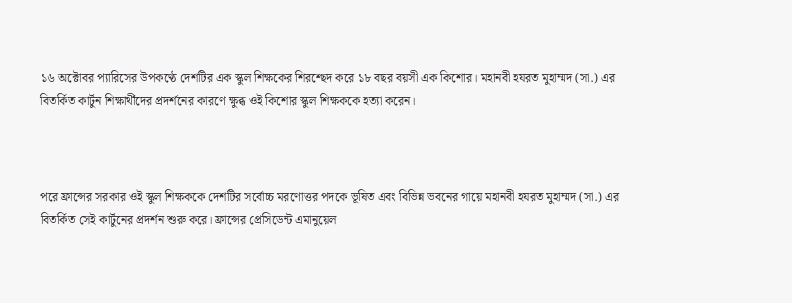১৬ অক্টোবর প্যারিসের উপকণ্ঠে দেশটির এক স্কুল শিক্ষকের শিরশ্ছেদ করে ১৮ বছর বয়সী এক কিশোর। মহানবী হযরত মুহাম্মদ (সা.) এর বিতর্কিত কার্টুন শিক্ষার্থীদের প্রদর্শনের কারণে ক্ষুব্ধ ওই কিশোর স্কুল শিক্ষককে হত্যা করেন।



পরে ফ্রান্সের সরকার ওই স্কুল শিক্ষককে দেশটির সর্বোচ্চ মরণোত্তর পদকে ভূষিত এবং বিভিন্ন ভবনের গায়ে মহানবী হযরত মুহাম্মদ (সা.) এর বিতর্কিত সেই কার্টুনের প্রদর্শন শুরু করে। ফ্রান্সের প্রেসিডেন্ট এমানুয়েল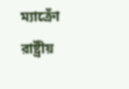ম্যাক্রোঁ রাষ্ট্রীয়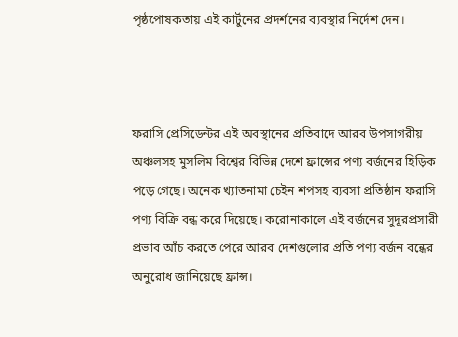পৃষ্ঠপোষকতায় এই কার্টুনের প্রদর্শনের ব্যবস্থার নির্দেশ দেন।



ফরাসি প্রেসিডেন্টর এই অবস্থানের প্রতিবাদে আরব উপসাগরীয় অঞ্চলসহ মুসলিম বিশ্বের বিভিন্ন দেশে ফ্রান্সের পণ্য বর্জনের হিড়িক পড়ে গেছে। অনেক খ্যাতনামা চেইন শপসহ ব্যবসা প্রতিষ্ঠান ফরাসি পণ্য বিক্রি বন্ধ করে দিয়েছে। করোনাকালে এই বর্জনের সুদূরপ্রসারী প্রভাব আঁচ করতে পেরে আরব দেশগুলোর প্রতি পণ্য বর্জন বন্ধের অনুরোধ জানিয়েছে ফ্রান্স।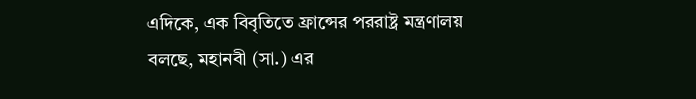এদিকে, এক বিবৃতিতে ফ্রান্সের পররাষ্ট্র মন্ত্রণালয় বলছে, মহানবী (সা.) এর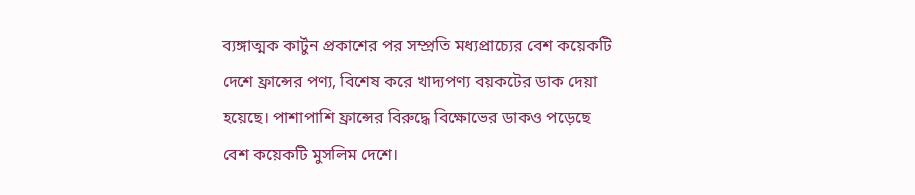ব্যঙ্গাত্মক কার্টুন প্রকাশের পর সম্প্রতি মধ্যপ্রাচ্যের বেশ কয়েকটি দেশে ফ্রান্সের পণ্য, বিশেষ করে খাদ্যপণ্য বয়কটের ডাক দেয়া হয়েছে। পাশাপাশি ফ্রান্সের বিরুদ্ধে বিক্ষোভের ডাকও পড়েছে বেশ কয়েকটি মুসলিম দেশে।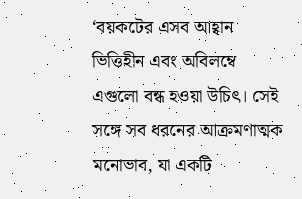‘বয়কটের এসব আহ্বান ভিত্তিহীন এবং অবিলম্বে এগুলো বন্ধ হওয়া উচিৎ। সেই সঙ্গে সব ধরনের আক্রমণাত্মক মনোভাব, যা একটি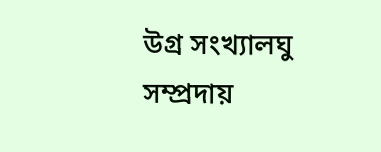উগ্র সংখ্যালঘু সম্প্রদায়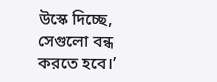উস্কে দিচ্ছে, সেগুলো বন্ধ করতে হবে।’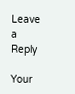Leave a Reply

Your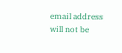email address will not be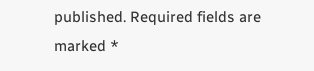published. Required fields are marked *